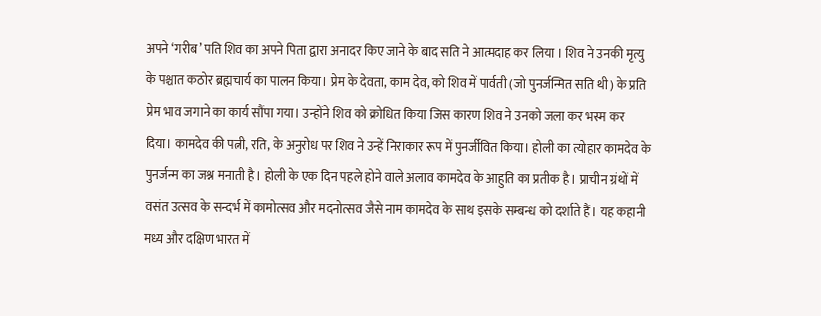अपने ‘गरीब’ पति शिव का अपने पिता द्वारा अनादर किए जाने के बाद सति ने आत्मदाह कर लिया । शिव ने उनकी मृत्यु के पश्चात कठोर ब्रह्मचार्य का पालन किया। प्रेम के देवता, काम देव, को शिव में पार्वती (जो पुनर्जन्मित सति थी) के प्रति प्रेम भाव जगाने का कार्य सौंपा गया। उन्होंने शिव को क्रोधित किया जिस कारण शिव ने उनको जला कर भस्म कर दिया। कामदेव की पत्नी, रति, के अनुरोध पर शिव ने उन्हें निराकार रूप में पुनर्जीवित किया। होली का त्योहार कामदेव के पुनर्जन्म का जश्न मनाती है। होली के एक दिन पहले होने वाले अलाव कामदेव के आहुति का प्रतीक है। प्राचीन ग्रंथों में वसंत उत्सव के सन्दर्भ में कामोत्सव और मदनोत्सव जैसे नाम कामदेव के साथ इसके सम्बन्ध को दर्शाते हैं। यह कहानी मध्य और दक्षिण भारत में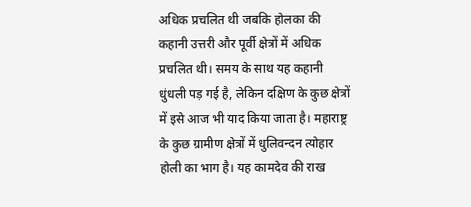अधिक प्रचलित थी जबकि होलका की कहानी उत्तरी और पूर्वी क्षेत्रों में अधिक प्रचलित थी। समय के साथ यह कहानी धुंधली पड़ गई है, लेकिन दक्षिण के कुछ क्षेत्रों में इसे आज भी याद किया जाता है। महाराष्ट्र के कुछ ग्रामीण क्षेत्रों में धुलिवन्दन त्योहार होली का भाग है। यह कामदेव की राख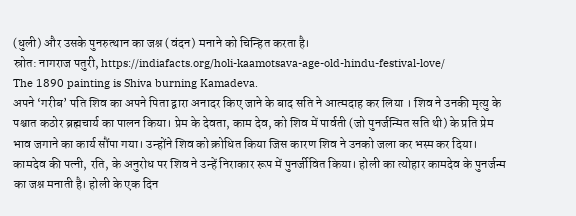(धुली) और उसके पुनरुत्थान का जश्न (वंदन) मनाने को चिन्हित करता है।
स्रोत: नागराज पतुरी, https://indiafacts.org/holi-kaamotsava-age-old-hindu-festival-love/
The 1890 painting is Shiva burning Kamadeva.
अपने ‘गरीब’ पति शिव का अपने पिता द्वारा अनादर किए जाने के बाद सति ने आत्मदाह कर लिया । शिव ने उनकी मृत्यु के पश्चात कठोर ब्रह्मचार्य का पालन किया। प्रेम के देवता, काम देव, को शिव में पार्वती (जो पुनर्जन्मित सति थी) के प्रति प्रेम भाव जगाने का कार्य सौंपा गया। उन्होंने शिव को क्रोधित किया जिस कारण शिव ने उनको जला कर भस्म कर दिया। कामदेव की पत्नी, रति, के अनुरोध पर शिव ने उन्हें निराकार रूप में पुनर्जीवित किया। होली का त्योहार कामदेव के पुनर्जन्म का जश्न मनाती है। होली के एक दिन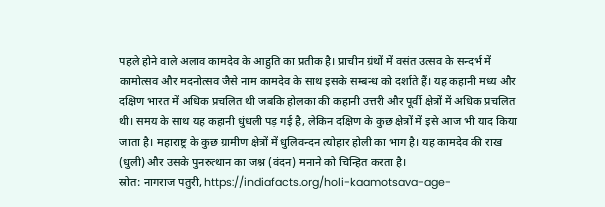पहले होने वाले अलाव कामदेव के आहुति का प्रतीक है। प्राचीन ग्रंथों में वसंत उत्सव के सन्दर्भ में कामोत्सव और मदनोत्सव जैसे नाम कामदेव के साथ इसके सम्बन्ध को दर्शाते हैं। यह कहानी मध्य और दक्षिण भारत में अधिक प्रचलित थी जबकि होलका की कहानी उत्तरी और पूर्वी क्षेत्रों में अधिक प्रचलित थी। समय के साथ यह कहानी धुंधली पड़ गई है, लेकिन दक्षिण के कुछ क्षेत्रों में इसे आज भी याद किया जाता है। महाराष्ट्र के कुछ ग्रामीण क्षेत्रों में धुलिवन्दन त्योहार होली का भाग है। यह कामदेव की राख (धुली) और उसके पुनरुत्थान का जश्न (वंदन) मनाने को चिन्हित करता है।
स्रोत: नागराज पतुरी, https://indiafacts.org/holi-kaamotsava-age-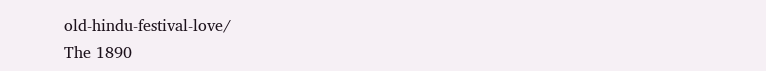old-hindu-festival-love/
The 1890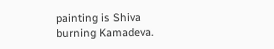painting is Shiva burning Kamadeva.